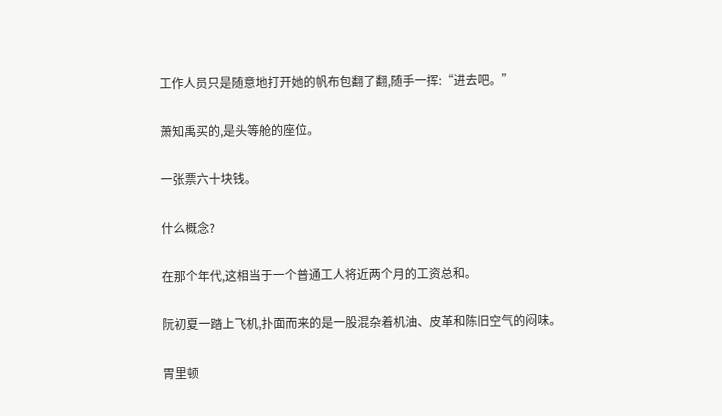工作人员只是随意地打开她的帆布包翻了翻,随手一挥:“进去吧。”

萧知禹买的,是头等舱的座位。

一张票六十块钱。

什么概念?

在那个年代,这相当于一个普通工人将近两个月的工资总和。

阮初夏一踏上飞机,扑面而来的是一股混杂着机油、皮革和陈旧空气的闷味。

胃里顿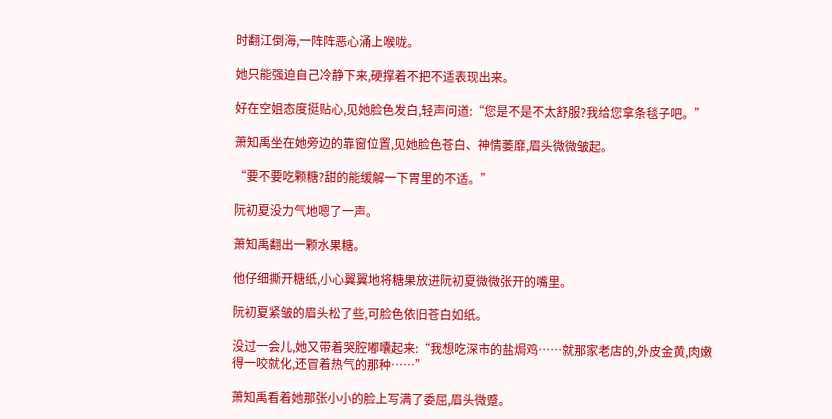时翻江倒海,一阵阵恶心涌上喉咙。

她只能强迫自己冷静下来,硬撑着不把不适表现出来。

好在空姐态度挺贴心,见她脸色发白,轻声问道:“您是不是不太舒服?我给您拿条毯子吧。”

萧知禹坐在她旁边的靠窗位置,见她脸色苍白、神情萎靡,眉头微微皱起。

“要不要吃颗糖?甜的能缓解一下胃里的不适。”

阮初夏没力气地嗯了一声。

萧知禹翻出一颗水果糖。

他仔细撕开糖纸,小心翼翼地将糖果放进阮初夏微微张开的嘴里。

阮初夏紧皱的眉头松了些,可脸色依旧苍白如纸。

没过一会儿,她又带着哭腔嘟囔起来:“我想吃深市的盐焗鸡……就那家老店的,外皮金黄,肉嫩得一咬就化,还冒着热气的那种……”

萧知禹看着她那张小小的脸上写满了委屈,眉头微蹙。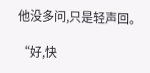他没多问,只是轻声回。

“好,快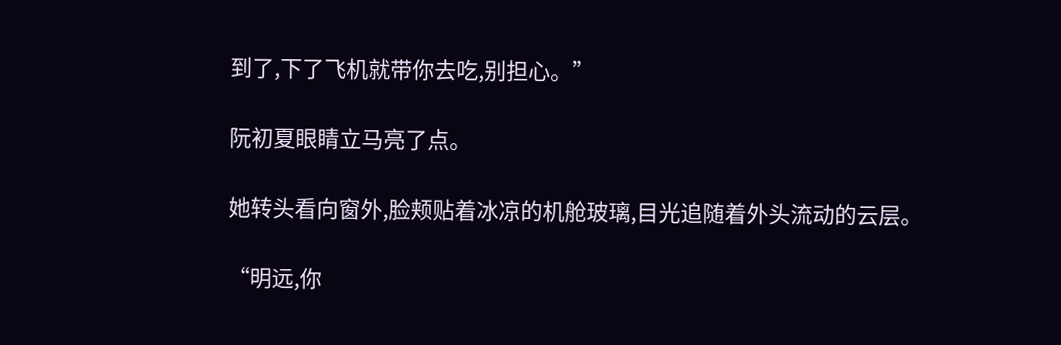到了,下了飞机就带你去吃,别担心。”

阮初夏眼睛立马亮了点。

她转头看向窗外,脸颊贴着冰凉的机舱玻璃,目光追随着外头流动的云层。

“明远,你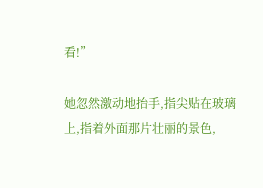看!”

她忽然激动地抬手,指尖贴在玻璃上,指着外面那片壮丽的景色,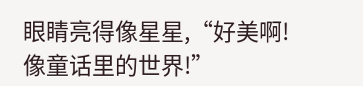眼睛亮得像星星,“好美啊!像童话里的世界!”